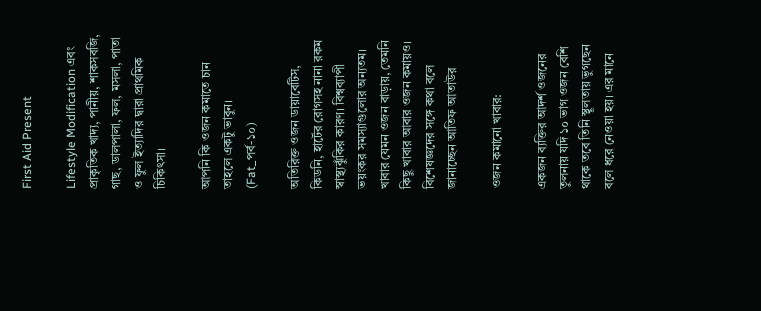First Aid Present

Lifestyle Modification এবং প্রাকৃতিক খাদ্য, পানীয়, শাকসবজি, গাছ, ডালপালা, ফল, মসলা, পাতা ও ফুল ইত্যাদির দ্বারা প্রাথমিক চিকিৎসা।

আপনি কি ওজন কমাতে চান তাহলে একটু ভাবুন। (Fat_পর্ব-১০)

অতিরিক্ত ওজন ডায়াবেটিস, কিডনি, হার্টের রোগসহ নানা রকম স্বাস্থ্যঝুঁকির কারণ। বিশ্বব্যাপী ভয়ংকর সমস্যাগুলোর অন্যতম। খাবার যেমন ওজন বাড়ায়, তেমনি কিছু খাবার আবার ওজন কমায়ও। বিশেষজ্ঞদের সঙ্গে কথা বলে জানাচ্ছেন আতিফ আতাউর

ওজন কমানো খাবার:

একজন ব্যক্তির আদর্শ ওজনের তুলনায় যদি ১০ ভাগ ওজন বেশি থাকে তবে তিনি স্থূলতায় ভুগছেন বলে ধরে নেওয়া হয়। এর মানে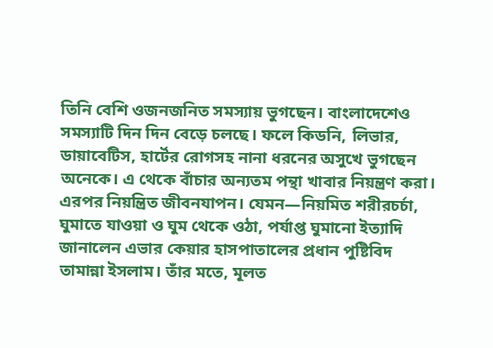তিনি বেশি ওজনজনিত সমস্যায় ভুগছেন। বাংলাদেশেও সমস্যাটি দিন দিন বেড়ে চলছে। ফলে কিডনি, লিভার, ডায়াবেটিস, হার্টের রোগসহ নানা ধরনের অসুখে ভুগছেন অনেকে। এ থেকে বাঁচার অন্যতম পন্থা খাবার নিয়ন্ত্রণ করা। এরপর নিয়ন্ত্রিত জীবনযাপন। যেমন—নিয়মিত শরীরচর্চা, ঘুমাতে যাওয়া ও ঘুম থেকে ওঠা, পর্যাপ্ত ঘুমানো ইত্যাদি জানালেন এভার কেয়ার হাসপাতালের প্রধান পুষ্টিবিদ তামান্না ইসলাম। তাঁর মতে, মূলত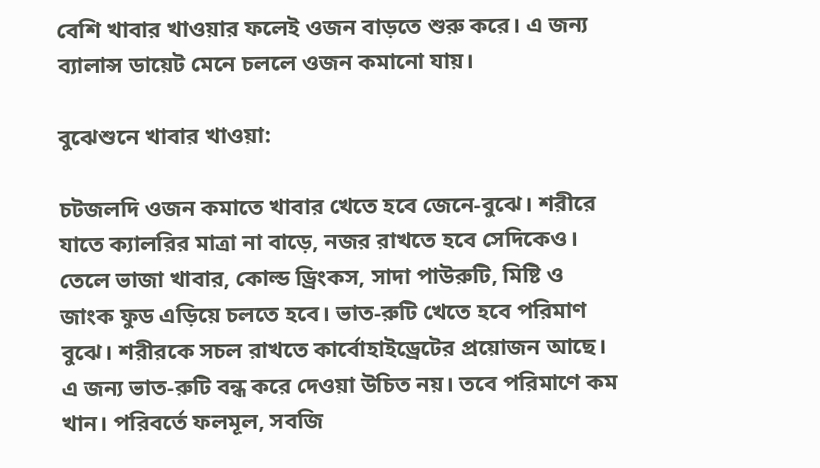বেশি খাবার খাওয়ার ফলেই ওজন বাড়তে শুরু করে। এ জন্য ব্যালান্স ডায়েট মেনে চললে ওজন কমানো যায়।

বুঝেশুনে খাবার খাওয়া:

চটজলদি ওজন কমাতে খাবার খেতে হবে জেনে-বুঝে। শরীরে যাতে ক্যালরির মাত্রা না বাড়ে, নজর রাখতে হবে সেদিকেও। তেলে ভাজা খাবার, কোল্ড ড্রিংকস, সাদা পাউরুটি, মিষ্টি ও জাংক ফুড এড়িয়ে চলতে হবে। ভাত-রুটি খেতে হবে পরিমাণ বুঝে। শরীরকে সচল রাখতে কার্বোহাইড্রেটের প্রয়োজন আছে। এ জন্য ভাত-রুটি বন্ধ করে দেওয়া উচিত নয়। তবে পরিমাণে কম খান। পরিবর্তে ফলমূল, সবজি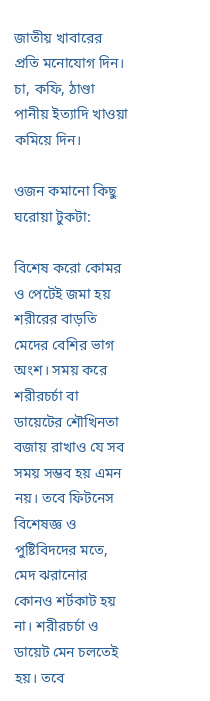জাতীয় খাবারের প্রতি মনোযোগ দিন। চা, কফি, ঠাণ্ডা পানীয় ইত্যাদি খাওয়া কমিয়ে দিন।

ওজন কমানো কিছু ঘরোয়া টুকটা:

বিশেষ করো কোমর ও পেটেই জমা হয় শরীরের বাড়তি মেদের বেশির ভাগ অংশ। সময় করে শরীরচর্চা বা ডায়েটের শৌখিনতা বজায় রাখাও যে সব সময় সম্ভব হয় এমন নয়। তবে ফিটনেস বিশেষজ্ঞ ও পুষ্টিবিদদের মতে, মেদ ঝরানোর কোনও শর্টকাট হয় না। শরীরচর্চা ও ডায়েট মেন চলতেই হয়। তবে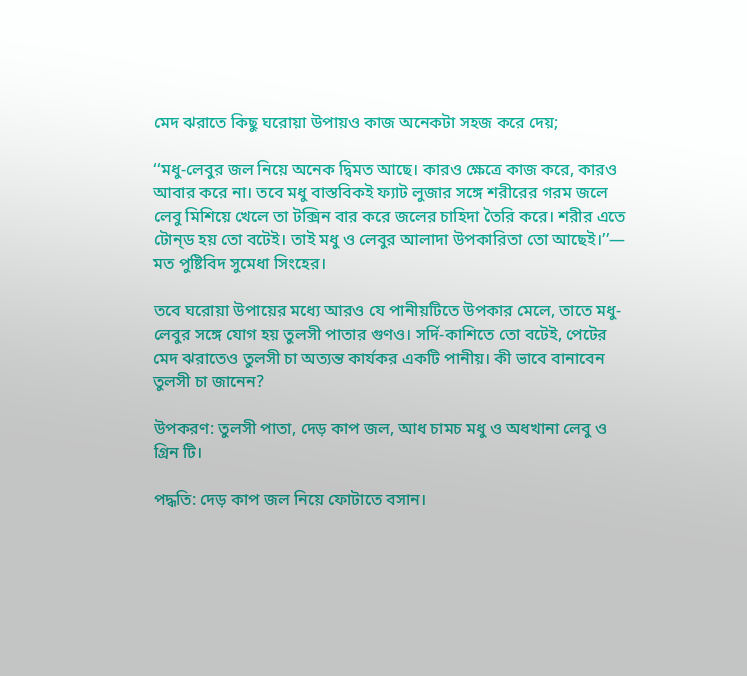মেদ ঝরাতে কিছু ঘরোয়া উপায়ও কাজ অনেকটা সহজ করে দেয়;

‘‘মধু-লেবুর জল নিয়ে অনেক দ্বিমত আছে। কারও ক্ষেত্রে কাজ করে, কারও আবার করে না। তবে মধু বাস্তবিকই ফ্যাট লুজার সঙ্গে শরীরের গরম জলে লেবু মিশিয়ে খেলে তা টক্সিন বার করে জলের চাহিদা তৈরি করে। শরীর এতে টোন্‌ড হয় তো বটেই। তাই মধু ও লেবুর আলাদা উপকারিতা তো আছেই।’’— মত পুষ্টিবিদ সুমেধা সিংহের।

তবে ঘরোয়া উপায়ের মধ্যে আরও যে পানীয়টিতে উপকার মেলে, তাতে মধু-লেবুর সঙ্গে যোগ হয় তুলসী পাতার গুণও। সর্দি-কাশিতে তো বটেই, পেটের মেদ ঝরাতেও তুলসী চা অত্যন্ত কার্যকর একটি পানীয়। কী ভাবে বানাবেন তুলসী চা জানেন?

উপকরণ: তুলসী পাতা, দেড় কাপ জল, আধ চামচ মধু ও অধখানা লেবু ও গ্রিন টি।

পদ্ধতি: দেড় কাপ জল নিয়ে ফোটাতে বসান।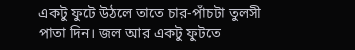একটু ফুটে উঠলে তাতে চার-পাঁচটা তুলসী পাতা দিন। জল আর একটু ফুটতে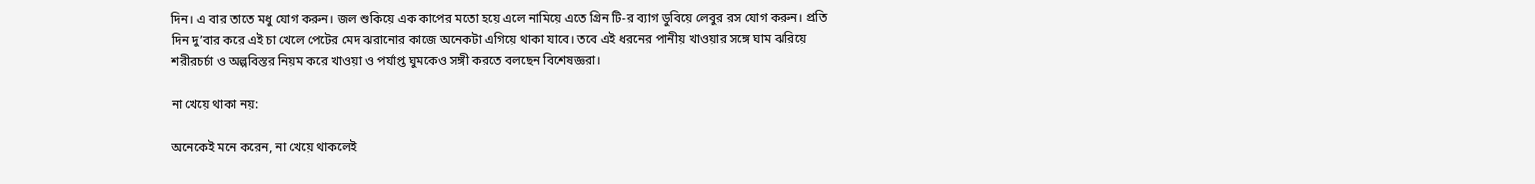দিন। এ বার তাতে মধু যোগ করুন। জল শুকিয়ে এক কাপের মতো হয়ে এলে নামিয়ে এতে গ্রিন টি-র ব্যাগ ডুবিয়ে লেবুর রস যোগ করুন। প্রতি দিন দু’বার করে এই চা খেলে পেটের মেদ ঝরানোর কাজে অনেকটা এগিয়ে থাকা যাবে। তবে এই ধরনের পানীয় খাওয়ার সঙ্গে ঘাম ঝরিয়ে শরীরচর্চা ও অল্পবিস্তর নিয়ম করে খাওয়া ও পর্যাপ্ত ঘুমকেও সঙ্গী করতে বলছেন বিশেষজ্ঞরা।

না খেয়ে থাকা নয়:

অনেকেই মনে করেন, না খেয়ে থাকলেই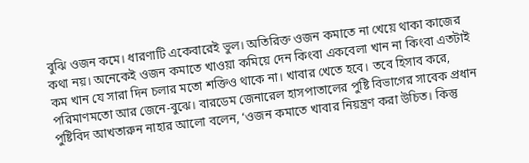বুঝি ওজন কমে। ধারণাটি একেবারেই ভুল। অতিরিক্ত ওজন কমাতে না খেয়ে থাকা কাজের কথা নয়। অনেকেই ওজন কমাতে খাওয়া কমিয়ে দেন কিংবা একবেলা খান না কিংবা এতটাই কম খান যে সারা দিন চলার মতো শক্তিও থাকে না। খাবার খেতে হবে। তবে হিসাব করে, পরিমাণমতো আর জেনে-বুঝে। বারডেম জেনারেল হাসপাতালের পুষ্টি বিভাগের সাবেক প্রধান পুষ্টিবিদ আখতারুন নাহার আলো বলেন, ‘ওজন কমাতে খাবার নিয়ন্ত্রণ করা উচিত। কিন্তু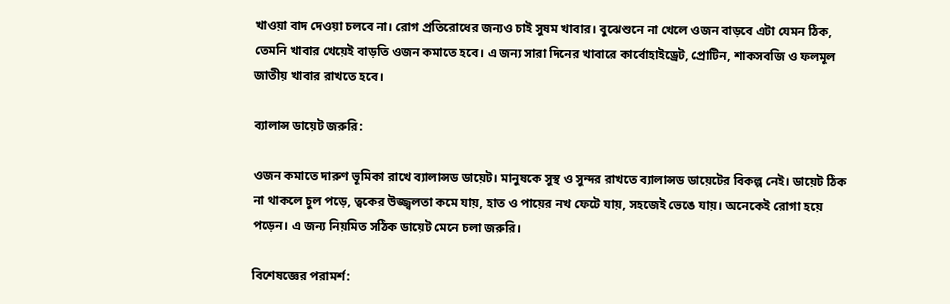খাওয়া বাদ দেওয়া চলবে না। রোগ প্রতিরোধের জন্যও চাই সুষম খাবার। বুঝেশুনে না খেলে ওজন বাড়বে এটা যেমন ঠিক, তেমনি খাবার খেয়েই বাড়তি ওজন কমাতে হবে। এ জন্য সারা দিনের খাবারে কার্বোহাইড্রেট, প্রোটিন, শাকসবজি ও ফলমূল জাতীয় খাবার রাখতে হবে।

ব্যালান্স ডায়েট জরুরি:

ওজন কমাতে দারুণ ভূমিকা রাখে ব্যালান্সড ডায়েট। মানুষকে সুস্থ ও সুন্দর রাখতে ব্যালান্সড ডায়েটের বিকল্প নেই। ডায়েট ঠিক না থাকলে চুল পড়ে, ত্বকের উজ্জ্বলতা কমে যায়, হাত ও পায়ের নখ ফেটে যায়, সহজেই ভেঙে যায়। অনেকেই রোগা হয়ে পড়েন। এ জন্য নিয়মিত সঠিক ডায়েট মেনে চলা জরুরি।

বিশেষজ্ঞের পরামর্শ: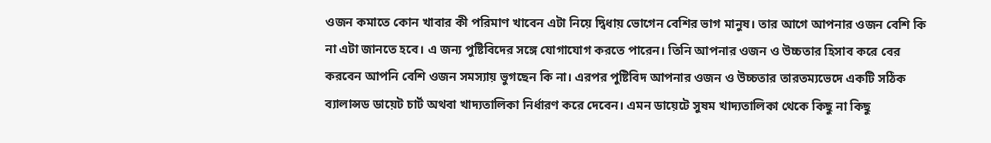ওজন কমাতে কোন খাবার কী পরিমাণ খাবেন এটা নিয়ে দ্বিধায় ভোগেন বেশির ভাগ মানুষ। তার আগে আপনার ওজন বেশি কি না এটা জানতে হবে। এ জন্য পুষ্টিবিদের সঙ্গে যোগাযোগ করতে পারেন। তিনি আপনার ওজন ও উচ্চতার হিসাব করে বের করবেন আপনি বেশি ওজন সমস্যায় ভুগছেন কি না। এরপর পুষ্টিবিদ আপনার ওজন ও উচ্চতার তারতম্যভেদে একটি সঠিক ব্যালান্সড ডায়েট চার্ট অথবা খাদ্যতালিকা নির্ধারণ করে দেবেন। এমন ডায়েটে সুষম খাদ্যতালিকা থেকে কিছু না কিছু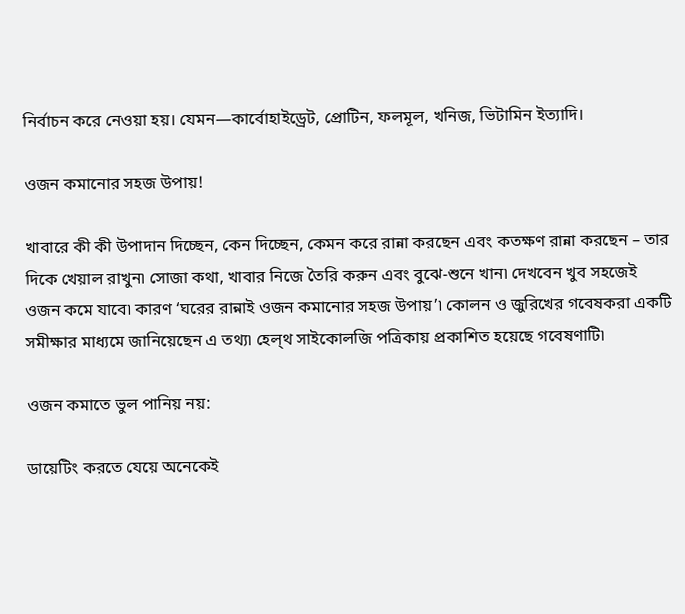নির্বাচন করে নেওয়া হয়। যেমন—কার্বোহাইড্রেট, প্রোটিন, ফলমূল, খনিজ, ভিটামিন ইত্যাদি।

ওজন কমানোর সহজ উপায়!

খাবারে কী কী উপাদান দিচ্ছেন, কেন দিচ্ছেন, কেমন করে রান্না করছেন এবং কতক্ষণ রান্না করছেন – তার দিকে খেয়াল রাখুন৷ সোজা কথা, খাবার নিজে তৈরি করুন এবং বুঝে-শুনে খান৷ দেখবেন খুব সহজেই ওজন কমে যাবে৷ কারণ ‘ঘরের রান্নাই ওজন কমানোর সহজ উপায়’৷ কোলন ও জুরিখের গবেষকরা একটি সমীক্ষার মাধ্যমে জানিয়েছেন এ তথ্য৷ হেল্থ সাইকোলজি পত্রিকায় প্রকাশিত হয়েছে গবেষণাটি৷

ওজন কমাতে ভুল পানিয় নয়:

ডায়েটিং করতে যেয়ে অনেকেই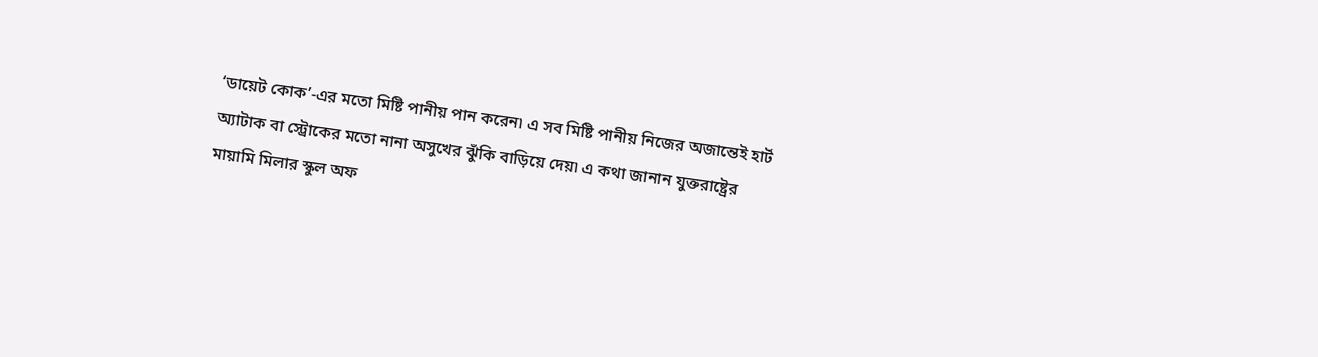‘ডায়েট কোক’-এর মতো মিষ্টি পানীয় পান করেন৷ এ সব মিষ্টি পানীয় নিজের অজান্তেই হার্ট অ্যাটাক বা স্ট্রোকের মতো নানা অসুখের ঝুঁকি বাড়িয়ে দেয়৷ এ কথা জানান যুক্তরাষ্ট্রের মায়ামি মিলার স্কুল অফ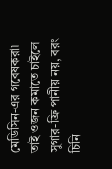মেডিসিন-এর গবেষকরা৷ তাই ওজন কমাতে চাইলে সুগার-ফ্রি পানীয় নয়, বরং চিনি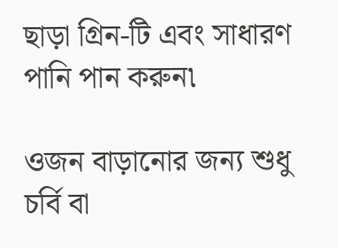ছাড়া গ্রিন-টি এবং সাধারণ পানি পান করুন৷

ওজন বাড়ানোর জন্য শুধু চর্বি বা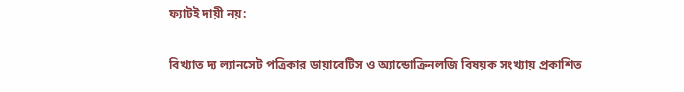ফ্যাটই দায়ী নয়:

বিখ্যাত দ্য ল্যানসেট পত্রিকার ডায়াবেটিস ও অ্যান্ডোক্রিনলজি বিষয়ক সংখ্যায় প্রকাশিত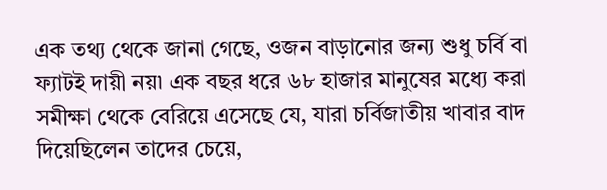এক তথ্য থেকে জানা গেছে, ওজন বাড়ানোর জন্য শুধু চর্বি বা ফ্যাটই দায়ী নয়৷ এক বছর ধরে ৬৮ হাজার মানুষের মধ্যে করা সমীক্ষা থেকে বেরিয়ে এসেছে যে, যারা চর্বিজাতীয় খাবার বাদ দিয়েছিলেন তাদের চেয়ে,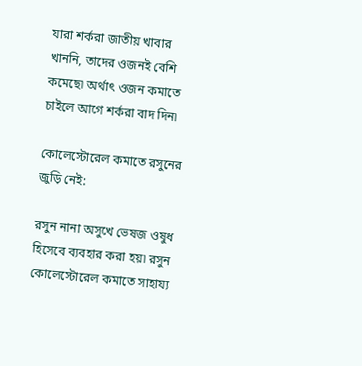যারা শর্করা জাতীয় খাবার খাননি, তাদের ওজনই বেশি কমেছে৷ অর্থাৎ ওজন কমাতে চাইলে আগে শর্করা বাদ দিন৷

কোলেস্টোরেল কমাতে রসুনের জুড়ি নেই:

রসুন নানা অসুখে ভেষজ ওষুধ হিসেবে ব্যবহার করা হয়৷ রসুন কোলেস্টোরেল কমাতে সাহায্য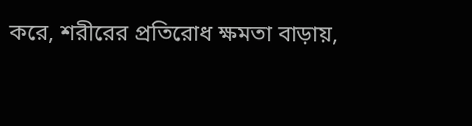করে, শরীরের প্রতিরোধ ক্ষমতা বাড়ায়,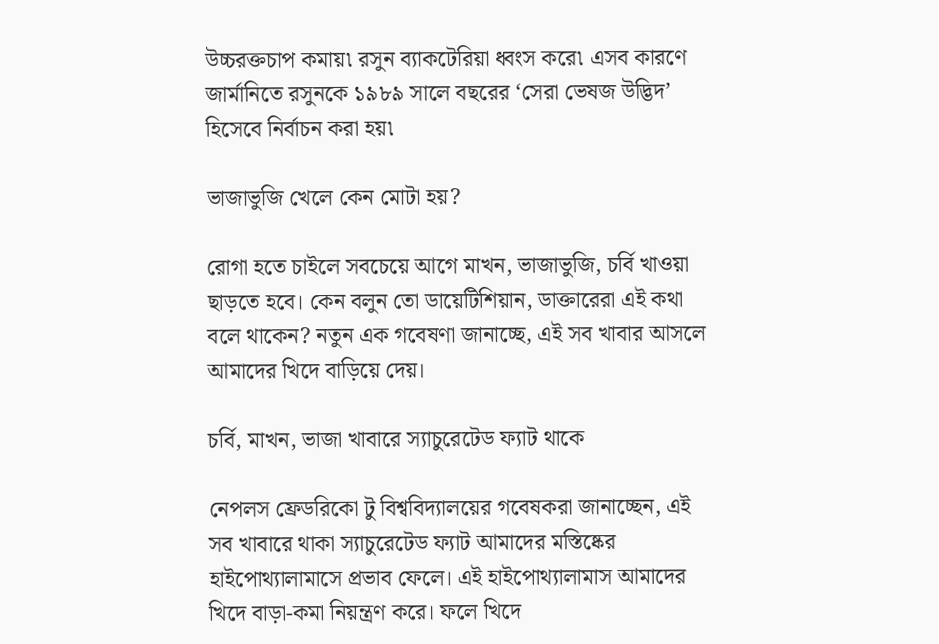উচ্চরক্তচাপ কমায়৷ রসুন ব্যাকটেরিয়া ধ্বংস করে৷ এসব কারণে জার্মানিতে রসুনকে ১৯৮৯ সালে বছরের ‘সেরা ভেষজ উদ্ভিদ’ হিসেবে নির্বাচন করা হয়৷

ভাজাভুজি খেলে কেন মোটা হয়?

রোগা হতে চাইলে সবচেয়ে আগে মাখন, ভাজাভুজি, চর্বি খাওয়া ছাড়তে হবে। কেন বলুন তো ডায়েটিশিয়ান, ডাক্তারেরা এই কথা বলে থাকেন? নতুন এক গবেষণা জানাচ্ছে, এই সব খাবার আসলে আমাদের খিদে বাড়িয়ে দেয়।

চর্বি, মাখন, ভাজা খাবারে স্যাচুরেটেড ফ্যাট থাকে

নেপলস ফ্রেডরিকো টু বিশ্ববিদ্যালয়ের গবেষকরা জানাচ্ছেন, এই সব খাবারে থাকা স্যাচুরেটেড ফ্যাট আমাদের মস্তিষ্কের হাইপোথ্যালামাসে প্রভাব ফেলে। এই হাইপোথ্যালামাস আমাদের খিদে বাড়া-কমা নিয়ন্ত্রণ করে। ফলে খিদে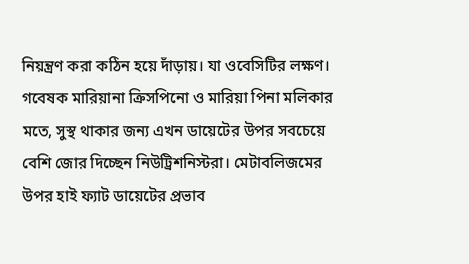নিয়ন্ত্রণ করা কঠিন হয়ে দাঁড়ায়। যা ওবেসিটির লক্ষণ। গবেষক মারিয়ানা ক্রিসপিনো ও মারিয়া পিনা মলিকার মতে, সুস্থ থাকার জন্য এখন ডায়েটের উপর সবচেয়ে বেশি জোর দিচ্ছেন নিউট্রিশনিস্টরা। মেটাবলিজমের উপর হাই ফ্যাট ডায়েটের প্রভাব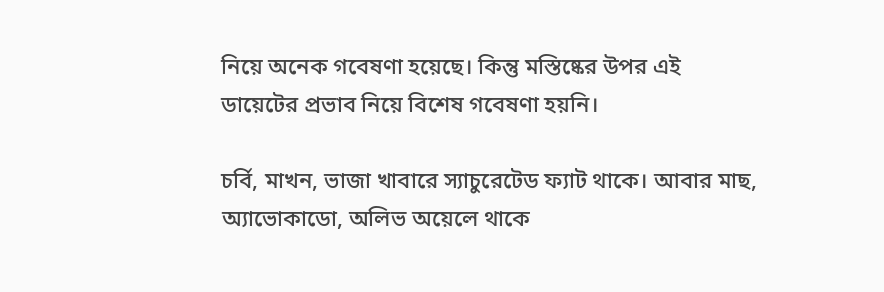নিয়ে অনেক গবেষণা হয়েছে। কিন্তু মস্তিষ্কের উপর এই ডায়েটের প্রভাব নিয়ে বিশেষ গবেষণা হয়নি।

চর্বি, মাখন, ভাজা খাবারে স্যাচুরেটেড ফ্যাট থাকে। আবার মাছ, অ্যাভোকাডো, অলিভ অয়েলে থাকে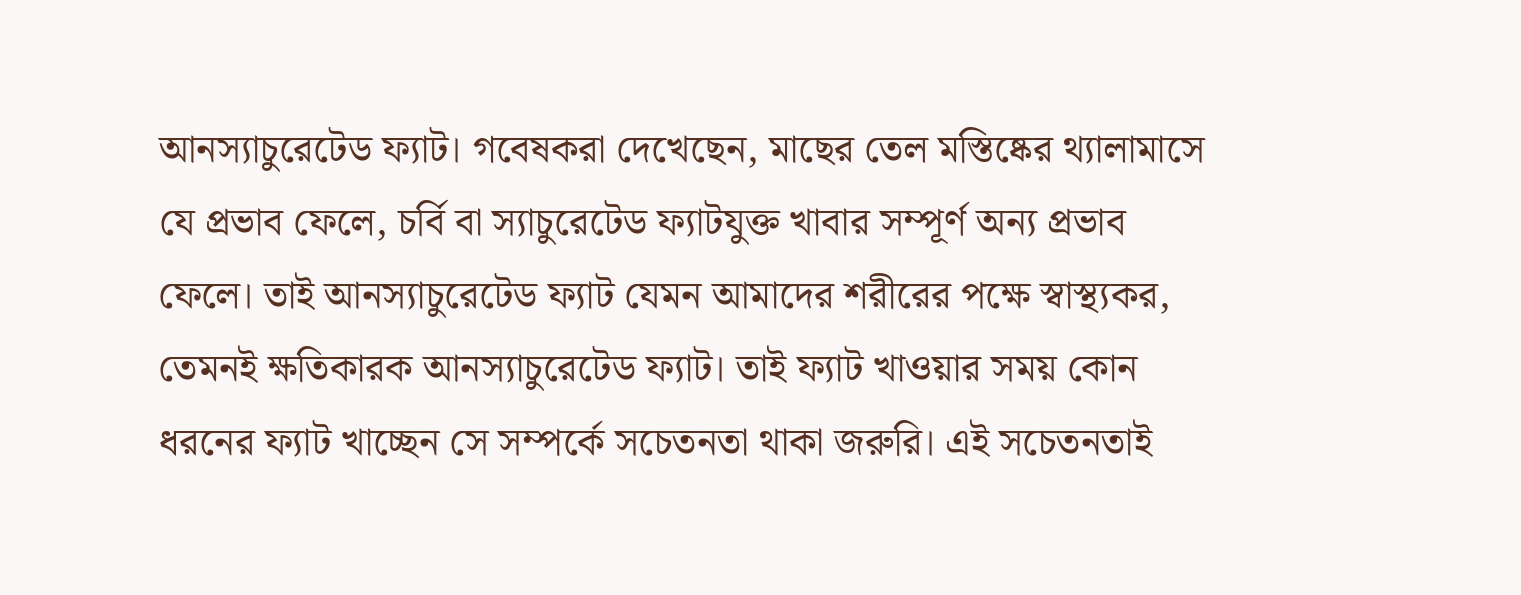আনস্যাচুরেটেড ফ্যাট। গবেষকরা দেখেছেন, মাছের তেল মস্তিষ্কের থ্যালামাসে যে প্রভাব ফেলে, চর্বি বা স্যাচুরেটেড ফ্যাটযুক্ত খাবার সম্পূর্ণ অন্য প্রভাব ফেলে। তাই আনস্যাচুরেটেড ফ্যাট যেমন আমাদের শরীরের পক্ষে স্বাস্থ্যকর, তেমনই ক্ষতিকারক আনস্যাচুরেটেড ফ্যাট। তাই ফ্যাট খাওয়ার সময় কোন ধরনের ফ্যাট খাচ্ছেন সে সম্পর্কে সচেতনতা থাকা জরুরি। এই সচেতনতাই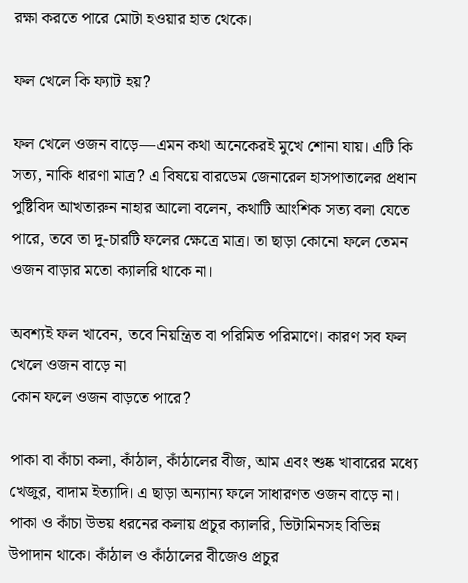রক্ষা করতে পারে মোটা হওয়ার হাত থেকে।

ফল খেলে কি ফ্যাট হয়?

ফল খেলে ওজন বাড়ে—এমন কথা অনেকেরই মুখে শোনা যায়। এটি কি সত্য, নাকি ধারণা মাত্র? এ বিষয়ে বারডেম জেনারেল হাসপাতালের প্রধান পুষ্টিবিদ আখতারুন নাহার আলো বলেন, কথাটি আংশিক সত্য বলা যেতে পারে, তবে তা দু-চারটি ফলের ক্ষেত্রে মাত্র। তা ছাড়া কোনো ফলে তেমন ওজন বাড়ার মতো ক্যালরি থাকে না।

অবশ্যই ফল খাবেন, তবে নিয়ন্ত্রিত বা পরিমিত পরিমাণে। কারণ সব ফল খেলে ওজন বাড়ে না
কোন ফলে ওজন বাড়তে পারে?

পাকা বা কাঁচা কলা, কাঁঠাল, কাঁঠালের বীজ, আম এবং শুষ্ক খাবারের মধ্যে খেজুর, বাদাম ইত্যাদি। এ ছাড়া অন্যান্য ফলে সাধারণত ওজন বাড়ে না। পাকা ও কাঁচা উভয় ধরনের কলায় প্রচুর ক্যালরি, ভিটামিনসহ বিভিন্ন উপাদান থাকে। কাঁঠাল ও কাঁঠালের বীজেও প্রচুর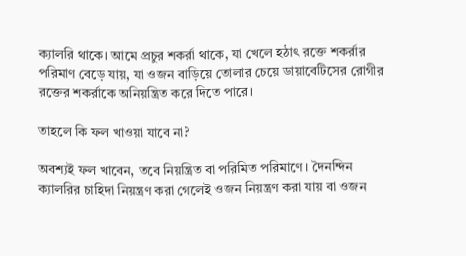ক্যালরি থাকে। আমে প্রচুর শকর্রা থাকে, যা খেলে হঠাৎ রক্তে শকর্রার পরিমাণ বেড়ে যায়, যা ওজন বাড়িয়ে তোলার চেয়ে ডায়াবেটিসের রোগীর রক্তের শকর্রাকে অনিয়ন্ত্রিত করে দিতে পারে।

তাহলে কি ফল খাওয়া যাবে না?

অবশ্যই ফল খাবেন, তবে নিয়ন্ত্রিত বা পরিমিত পরিমাণে। দৈনন্দিন ক্যালরির চাহিদা নিয়ন্ত্রণ করা গেলেই ওজন নিয়ন্ত্রণ করা যায় বা ওজন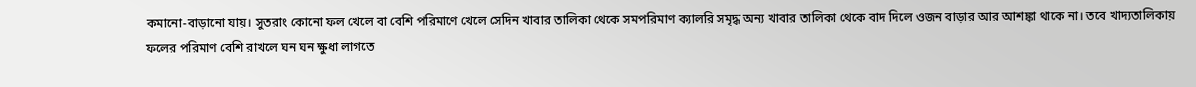কমানো-বাড়ানো যায়। সুতরাং কোনো ফল খেলে বা বেশি পরিমাণে খেলে সেদিন খাবার তালিকা থেকে সমপরিমাণ ক্যালরি সমৃদ্ধ অন্য খাবার তালিকা থেকে বাদ দিলে ওজন বাড়ার আর আশঙ্কা থাকে না। তবে খাদ্যতালিকায় ফলের পরিমাণ বেশি রাখলে ঘন ঘন ক্ষুধা লাগতে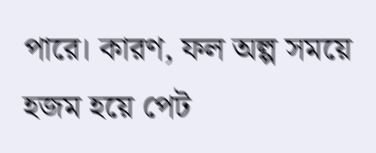পারে। কারণ, ফল অল্প সময়ে হজম হয়ে পেট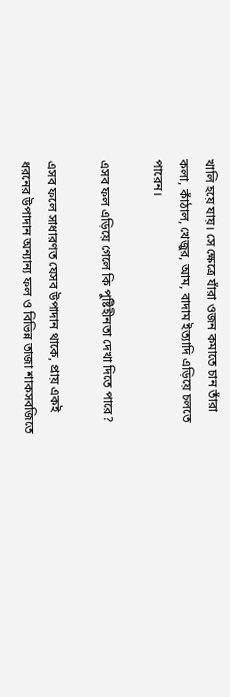খালি হয়ে যায়। সে ক্ষেত্রে যাঁরা ওজন কমাতে চান তাঁরা কলা, কাঁঠাল, খেজুর, আম, বাদাম ইত্যাদি এড়িয়ে চলতে পারেন।

এসব ফল এড়িয়ে গেলে কি পুষ্টিহীনতা দেখা দিতে পারে?

এসব ফলে সাধারণত যেসব উপাদান থাকে, প্রায় একই ধরনের উপাদান অন্যান্য ফল ও বিভিন্ন তাজা শাকসবজিতে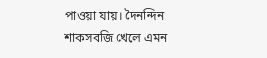পাওয়া যায়। দৈনন্দিন শাকসবজি খেলে এমন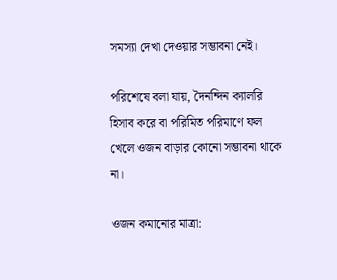সমস্যা দেখা দেওয়ার সম্ভাবনা নেই।

পরিশেষে বলা যায়, দৈনন্দিন ক্যালরি হিসাব করে বা পরিমিত পরিমাণে ফল খেলে ওজন বাড়ার কোনো সম্ভাবনা থাকে না।

ওজন কমানোর মাত্রা: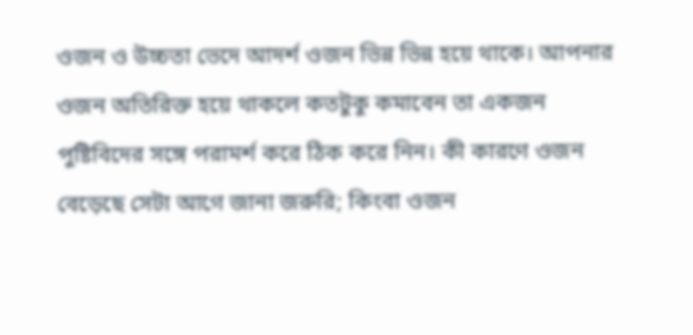ওজন ও উচ্চতা ভেদে আদর্শ ওজন ভিন্ন ভিন্ন হয়ে থাকে। আপনার ওজন অতিরিক্ত হয়ে থাকলে কতটুকু কমাবেন তা একজন পুষ্টিবিদের সঙ্গে পরামর্শ করে ঠিক করে নিন। কী কারণে ওজন বেড়েছে সেটা আগে জানা জরুরি; কিংবা ওজন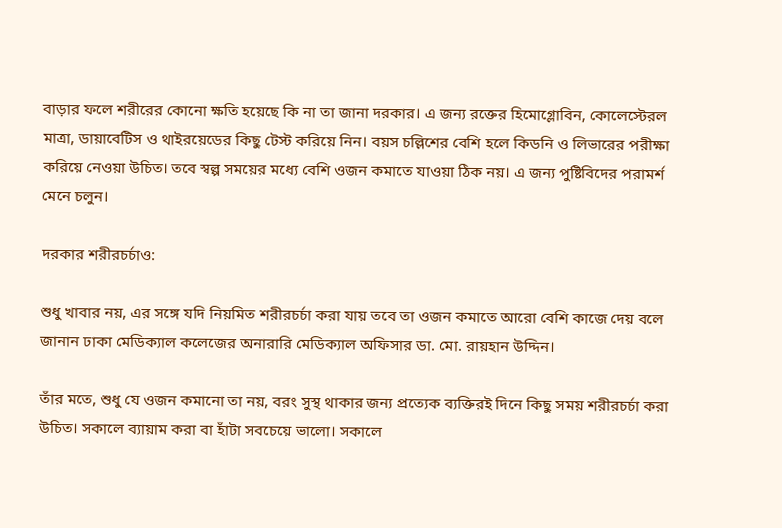বাড়ার ফলে শরীরের কোনো ক্ষতি হয়েছে কি না তা জানা দরকার। এ জন্য রক্তের হিমোগ্লোবিন, কোলেস্টেরল মাত্রা, ডায়াবেটিস ও থাইরয়েডের কিছু টেস্ট করিয়ে নিন। বয়স চল্লিশের বেশি হলে কিডনি ও লিভারের পরীক্ষা করিয়ে নেওয়া উচিত। তবে স্বল্প সময়ের মধ্যে বেশি ওজন কমাতে যাওয়া ঠিক নয়। এ জন্য পুষ্টিবিদের পরামর্শ মেনে চলুন।

দরকার শরীরচর্চাও:

শুধু খাবার নয়, এর সঙ্গে যদি নিয়মিত শরীরচর্চা করা যায় তবে তা ওজন কমাতে আরো বেশি কাজে দেয় বলে জানান ঢাকা মেডিক্যাল কলেজের অনারারি মেডিক্যাল অফিসার ডা. মো. রায়হান উদ্দিন।

তাঁর মতে, শুধু যে ওজন কমানো তা নয়, বরং সুস্থ থাকার জন্য প্রত্যেক ব্যক্তিরই দিনে কিছু সময় শরীরচর্চা করা উচিত। সকালে ব্যায়াম করা বা হাঁটা সবচেয়ে ভালো। সকালে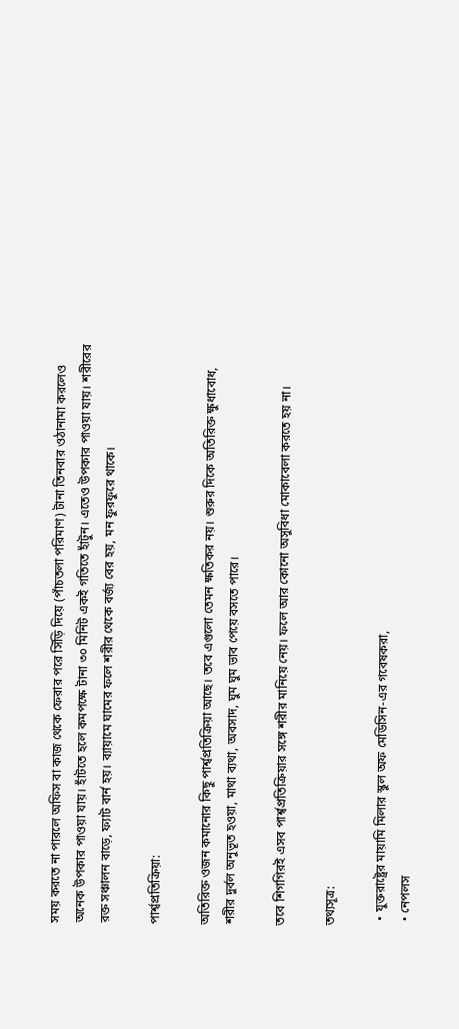সময় করতে না পারলে অফিস বা কাজ থেকে ফেরার পরে সিঁড়ি দিয়ে (পাঁচতলা পরিমাণ) টানা তিনবার ওঠানামা করলেও অনেক উপকার পাওয়া যায়। হাঁটতে হলে কমপক্ষে টানা ৩০ মিনিট একই গতিতে হাঁটুন। এতেও উপকার পাওয়া যায়। শরীরের রক্ত সঞ্চালন বাড়ে, ফ্যাট বার্ন হয়। ব্যায়ামে ঘামের ফলে শরীর থেকে বর্জ্য বের হয়, মন ফুরফুরে থাকে।

পার্শ্বপ্রতিক্রিয়া:

অতিরিক্ত ওজন কমানোর কিছু পার্শ্বপ্রতিক্রিয়া আছে। তবে এগুলো তেমন ক্ষতিকর নয়। শুরুর দিকে অতিরিক্ত ক্ষুধাবোধ, শরীর দুর্বল অনুভূত হওয়া, মাথা ব্যথা, অবসাদ, ঘুম ঘুম ভাব পেয়ে বসতে পারে।

তবে শিগগিরই এসব পার্শ্বপ্রতিক্রিয়ার সঙ্গে শরীর মানিয়ে নেয়। ফলে আর কোনো অসুবিধা মোকাবেলা করতে হয় না।

তথ্যসূত্র:

  • যুক্তরাষ্ট্রের মায়ামি মিলার স্কুল অফ মেডিসিন-এর গবেষকরা,
  • নেপলস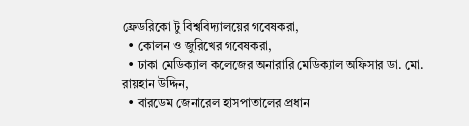ফ্রেডরিকো টু বিশ্ববিদ্যালয়ের গবেষকরা,
  • কোলন ও জুরিখের গবেষকরা,
  • ঢাকা মেডিক্যাল কলেজের অনারারি মেডিক্যাল অফিসার ডা. মো. রায়হান উদ্দিন,
  • বারডেম জেনারেল হাসপাতালের প্রধান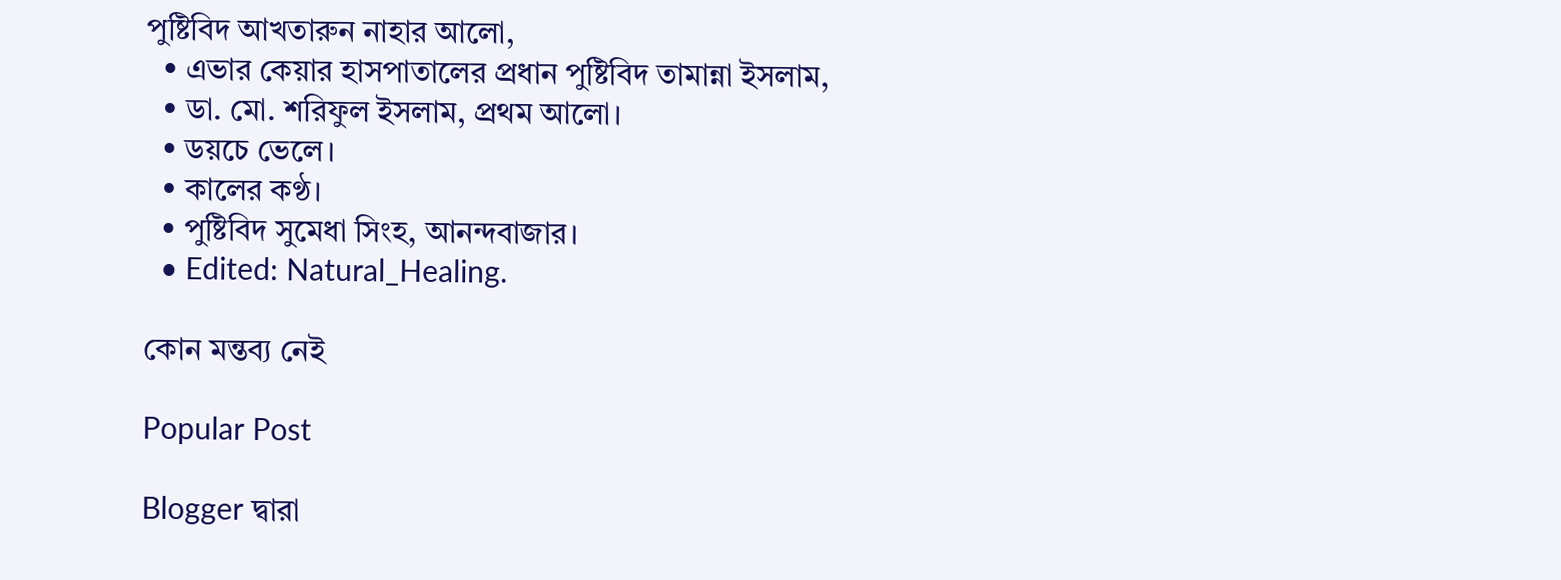পুষ্টিবিদ আখতারুন নাহার আলো,
  • এভার কেয়ার হাসপাতালের প্রধান পুষ্টিবিদ তামান্না ইসলাম,
  • ডা. মো. শরিফুল ইসলাম, প্রথম আলো।
  • ডয়চে ভেলে।
  • কালের কণ্ঠ।
  • পুষ্টিবিদ সুমেধা সিংহ, আনন্দবাজার।
  • Edited: Natural_Healing.

কোন মন্তব্য নেই

Popular Post

Blogger দ্বারা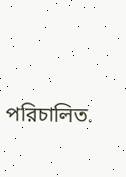পরিচালিত.